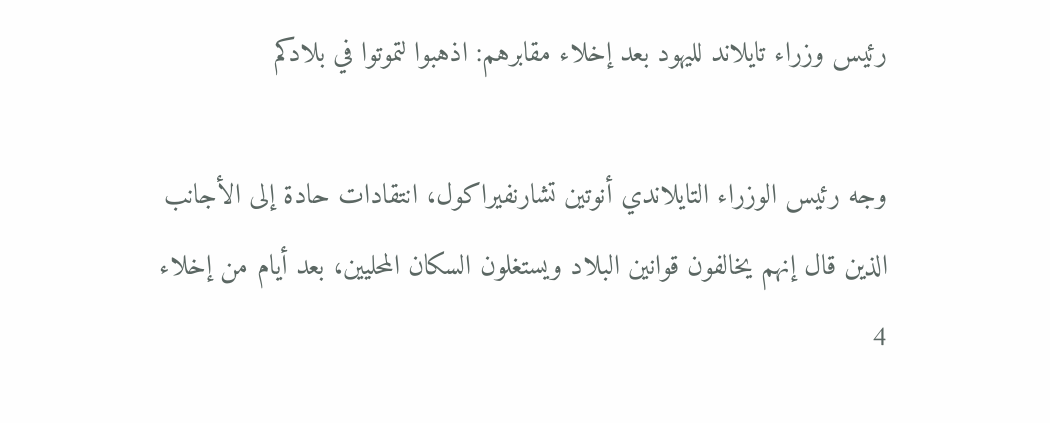رئيس وزراء تايلاند لليهود بعد إخلاء مقابرهم: اذهبوا لتموتوا في بلادكم

وجه رئيس الوزراء التايلاندي أنوتين تشارنفيراكول، انتقادات حادة إلى الأجانب الذين قال إنهم يخالفون قوانين البلاد ويستغلون السكان المحليين، بعد أيام من إخلاء 4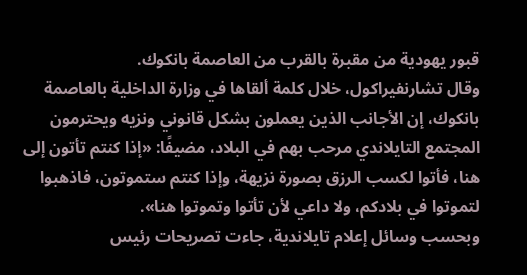قبور يهودية من مقبرة بالقرب من العاصمة بانكوك.
وقال تشارنفيراكول، خلال كلمة ألقاها في وزارة الداخلية بالعاصمة بانكوك، إن الأجانب الذين يعملون بشكل قانوني ونزيه ويحترمون المجتمع التايلاندي مرحب بهم في البلاد، مضيفًا: «إذا كنتم تأتون إلى هنا، فأتوا لكسب الرزق بصورة نزيهة، وإذا كنتم ستموتون، فاذهبوا لتموتوا في بلادكم، ولا داعي لأن تأتوا وتموتوا هنا».
وبحسب وسائل إعلام تايلاندية، جاءت تصريحات رئيس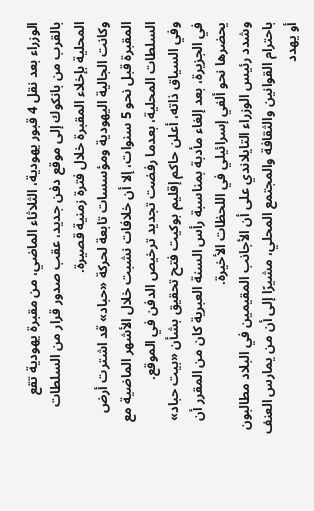الوزراء بعد نقل 4 قبور يهودية، الثلاثاء الماضي، من مقبرة يهودية تقع بالقرب من بانكوك إلى موقع دفن جديد، عقب صدور قرار من السلطات المحلية بإخلاء المقبرة خلال فترة زمنية قصيرة.
وكانت الجالية اليهودية ومؤسسات تابعة لحركة «حباد» قد اشترت أرض المقبرة قبل نحو 5 سنوات، إلا أن خلافات نشبت خلال الأشهر الماضية مع السلطات المحلية، بعدما رفضت تجديد ترخيص الدفن في الموقع.
وفي السياق ذاته، أعلن حاكم إقليم بوكيت فتح تحقيق بشأن «بيت حباد» في الجزيرة، بعد إلغاء مأدبة بمناسبة رأس السنة العبرية كان من المقرر أن يحضرها نحو ألفي إسرائيلي في اللحظات الأخيرة.
وشدد رئيس الوزراء التايلاندي على أن الأجانب المقيمين في البلاد مطالبون باحترام القوانين والثقافة والمجتمع المحلي، مشيرًا إلى أن من يمارس العنف أو يهدد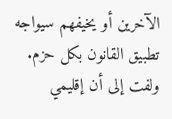الآخرين أو يخيفهم سيواجه تطبيق القانون بكل حزم.
ولفت إلى أن إقليمي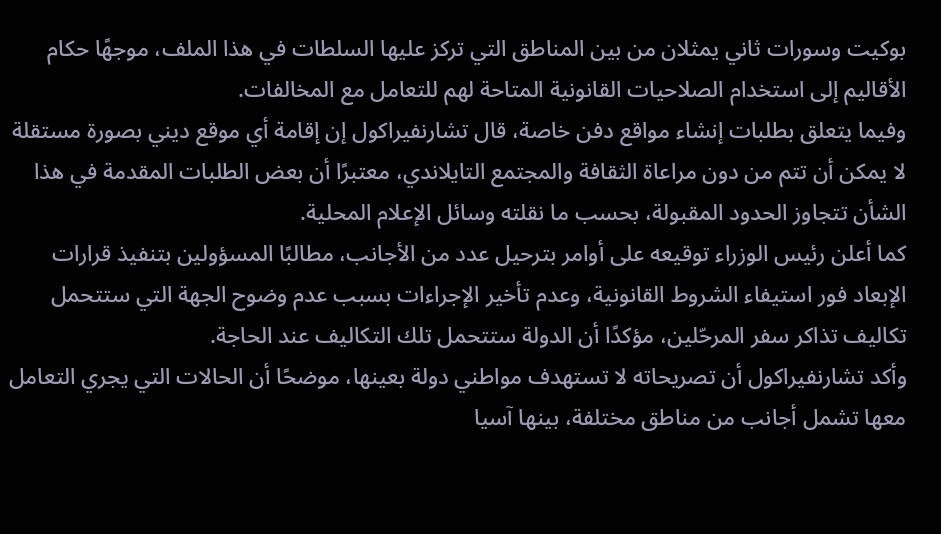بوكيت وسورات ثاني يمثلان من بين المناطق التي تركز عليها السلطات في هذا الملف، موجهًا حكام الأقاليم إلى استخدام الصلاحيات القانونية المتاحة لهم للتعامل مع المخالفات.
وفيما يتعلق بطلبات إنشاء مواقع دفن خاصة، قال تشارنفيراكول إن إقامة أي موقع ديني بصورة مستقلة لا يمكن أن تتم من دون مراعاة الثقافة والمجتمع التايلاندي، معتبرًا أن بعض الطلبات المقدمة في هذا الشأن تتجاوز الحدود المقبولة، بحسب ما نقلته وسائل الإعلام المحلية.
كما أعلن رئيس الوزراء توقيعه على أوامر بترحيل عدد من الأجانب، مطالبًا المسؤولين بتنفيذ قرارات الإبعاد فور استيفاء الشروط القانونية، وعدم تأخير الإجراءات بسبب عدم وضوح الجهة التي ستتحمل تكاليف تذاكر سفر المرحّلين، مؤكدًا أن الدولة ستتحمل تلك التكاليف عند الحاجة.
وأكد تشارنفيراكول أن تصريحاته لا تستهدف مواطني دولة بعينها، موضحًا أن الحالات التي يجري التعامل معها تشمل أجانب من مناطق مختلفة، بينها آسيا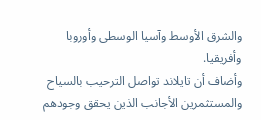والشرق الأوسط وآسيا الوسطى وأوروبا وأفريقيا.
وأضاف أن تايلاند تواصل الترحيب بالسياح والمستثمرين الأجانب الذين يحقق وجودهم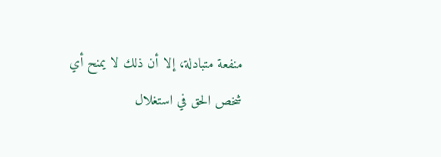منفعة متبادلة، إلا أن ذلك لا يمنح أي شخص الحق في استغلال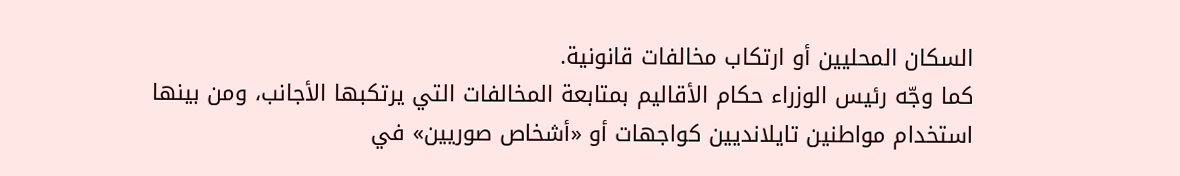السكان المحليين أو ارتكاب مخالفات قانونية.
كما وجّه رئيس الوزراء حكام الأقاليم بمتابعة المخالفات التي يرتكبها الأجانب، ومن بينها استخدام مواطنين تايلانديين كواجهات أو «أشخاص صوريين» في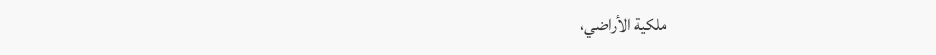ملكية الأراضي،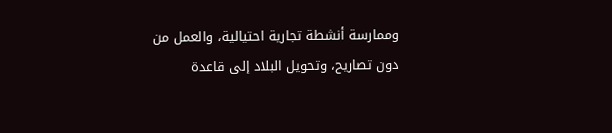وممارسة أنشطة تجارية احتيالية، والعمل من دون تصاريح، وتحويل البلاد إلى قاعدة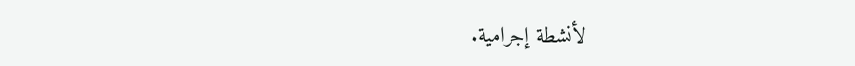لأنشطة إجرامية.